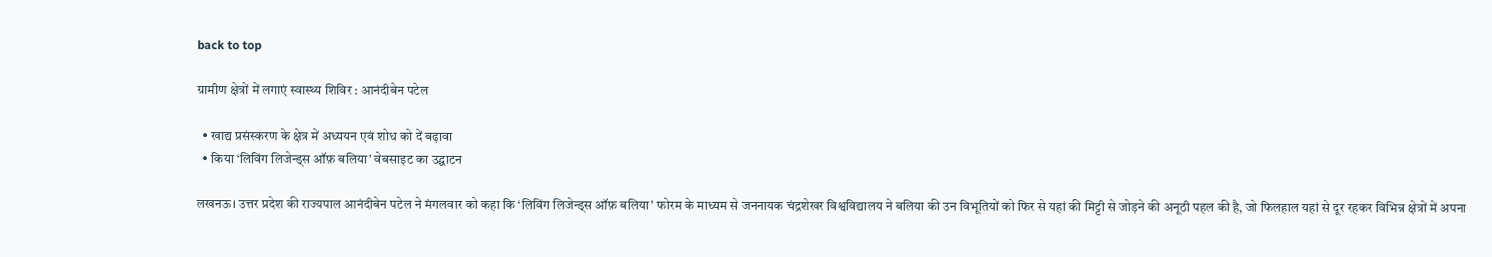back to top

ग्रामीण क्षेत्रों में लगाएं स्वास्थ्य शिविर : आनंदीबेन पटेल

  • खाद्य प्रसंस्करण के क्षेत्र में अध्ययन एवं शोध को दें बढ़ावा
  • किया ‘लिविंग लिजेन्ड्स ऑफ़ बलिया’ वेबसाइट का उद्घाटन

लखनऊ। उत्तर प्रदेश की राज्यपाल आनंदीबेन पटेल ने मंगलवार को कहा कि ‘लिविंग लिजेन्ड्स ऑफ़ बलिया’ फोरम के माध्यम से जननायक चंद्रशेखर विश्वविद्यालय ने बलिया की उन विभूतियों को फिर से यहां की मिट्टी से जोड़ने की अनूठी पहल की है, जो फिलहाल यहां से दूर रहकर विभिन्न क्षेत्रों में अपना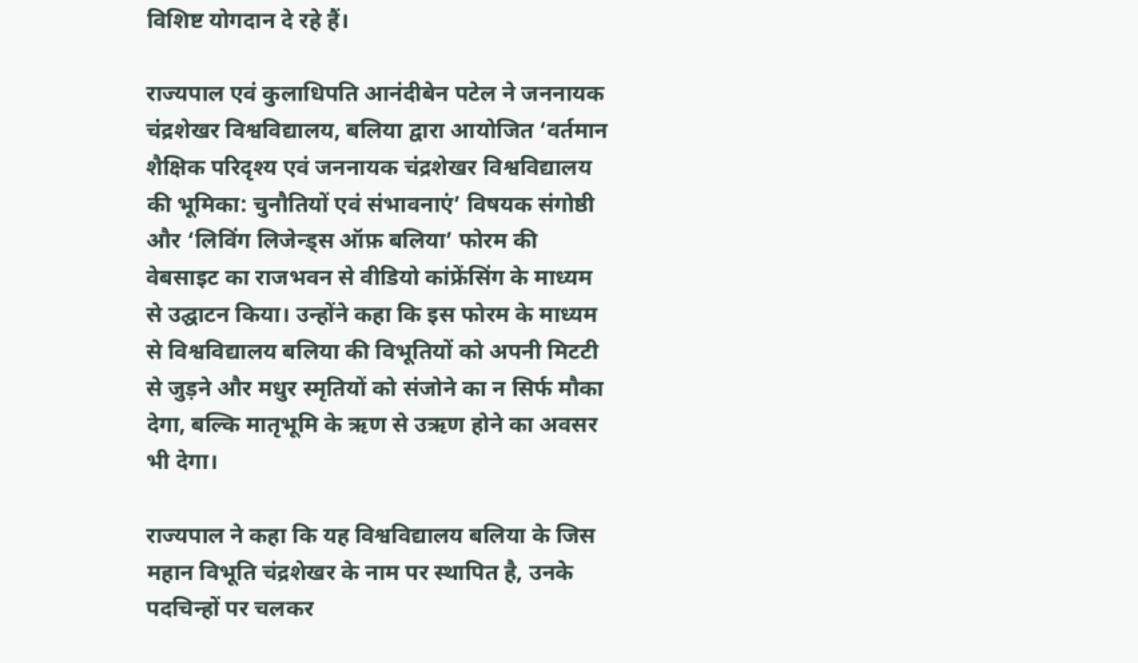विशिष्ट योगदान दे रहे हैं।

राज्यपाल एवं कुलाधिपति आनंदीबेन पटेल ने जननायक चंद्रशेखर विश्वविद्यालय, बलिया द्वारा आयोजित ‘वर्तमान शैक्षिक परिदृश्य एवं जननायक चंद्रशेखर विश्वविद्यालय की भूमिका: चुनौतियों एवं संभावनाएं’ विषयक संगोष्ठी और ‘लिविंग लिजेन्ड्स ऑफ़ बलिया’ फोरम की वेबसाइट का राजभवन से वीडियो कांफ्रेंसिंग के माध्यम से उद्घाटन किया। उन्होंने कहा कि इस फोरम के माध्यम से विश्वविद्यालय बलिया की विभूतियों को अपनी मिटटी से जुड़ने और मधुर स्मृतियों को संजोने का न सिर्फ मौका देगा, बल्कि मातृभूमि के ऋण से उऋण होने का अवसर भी देगा।

राज्यपाल ने कहा कि यह विश्वविद्यालय बलिया के जिस महान विभूति चंद्रशेखर के नाम पर स्थापित है, उनके पदचिन्हों पर चलकर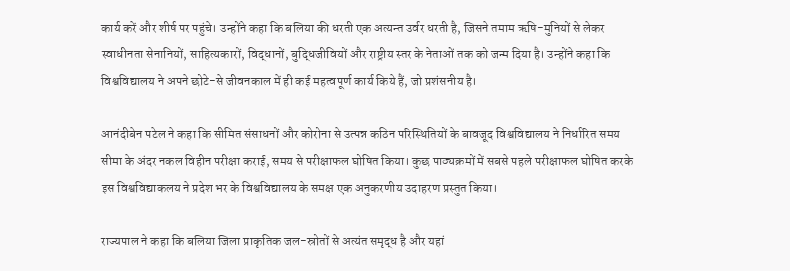कार्य करें और शीर्ष पर पहुंचे। उन्होंने कहा कि बलिया की धरती एक अत्यन्त उर्वर धरती है, जिसने तमाम ऋषि-मुनियों से लेकर स्वाधीनता सेनानियों, साहित्यकारों, विद्धानों, बुद्धिजीवियों और राष्ट्रीय स्तर के नेताओं तक को जन्म दिया है। उन्होंने कहा कि विश्वविद्यालय ने अपने छोटे-से जीवनकाल में ही कई महत्वपूर्ण कार्य किये हैं, जो प्रशंसनीय है।

आनंदीबेन पटेल ने कहा कि सीमित संसाधनों और कोरोना से उत्पन्न कठिन परिस्थितियों के बावजूद विश्वविद्यालय ने निर्धारित समय सीमा के अंदर नकल विहीन परीक्षा कराई, समय से परीक्षाफल घोषित किया। कुछ पाठ्यक्रमों में सबसे पहले परीक्षाफल घोषित करके इस विश्वविद्याकलय ने प्रदेश भर के विश्वविद्यालय के समक्ष एक अनुकरणीय उदाहरण प्रस्तुत किया।

राज्यपाल ने कहा कि बलिया जिला प्राकृतिक जल-स्रोतों से अत्यंत समृद्ध है और यहां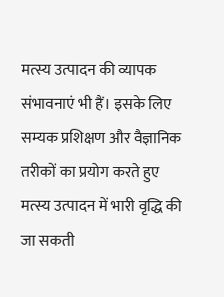मत्स्य उत्पादन की व्यापक संभावनाएं भी हैं। इसके लिए सम्यक प्रशिक्षण और वैज्ञानिक तरीकों का प्रयोग करते हुए मत्स्य उत्पादन में भारी वृद्धि की जा सकती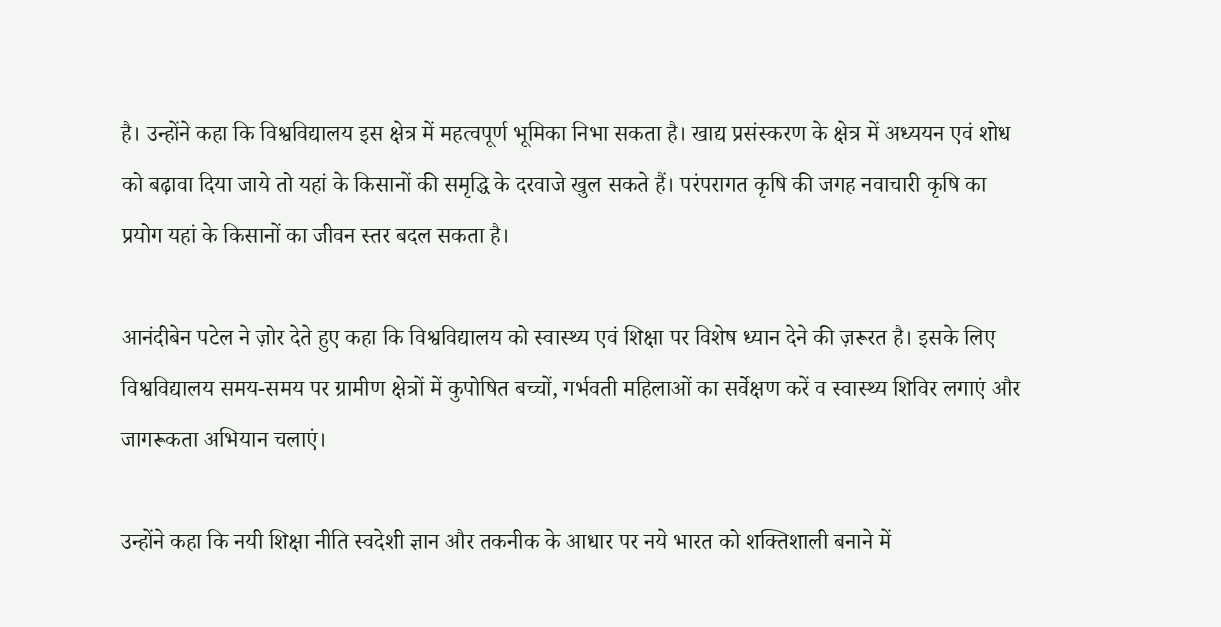है। उन्होंने कहा कि विश्वविद्यालय इस क्षेत्र में महत्वपूर्ण भूमिका निभा सकता है। खाद्य प्रसंस्करण के क्षेत्र में अध्ययन एवं शोध को बढ़ावा दिया जाये तो यहां के किसानों की समृद्धि के दरवाजे खुल सकते हैं। परंपरागत कृषि की जगह नवाचारी कृषि का प्रयोग यहां के किसानों का जीवन स्तर बदल सकता है।

आनंदीबेन पटेल ने ज़ोर देते हुए कहा कि विश्वविद्यालय को स्वास्थ्य एवं शिक्षा पर विशेष ध्यान देने की ज़रूरत है। इसके लिए विश्वविद्यालय समय-समय पर ग्रामीण क्षेत्रों में कुपोषित बच्चों, गर्भवती महिलाओं का सर्वेक्षण करें व स्वास्थ्य शिविर लगाएं और जागरूकता अभियान चलाएं।

उन्होंने कहा कि नयी शिक्षा नीति स्वदेशी ज्ञान और तकनीक के आधार पर नये भारत को शक्तिशाली बनाने में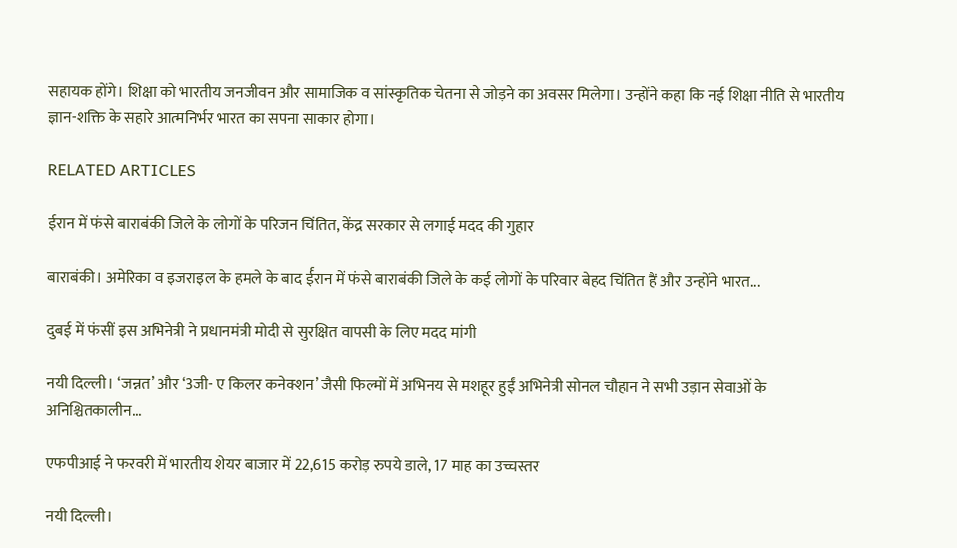सहायक होंगे। शिक्षा को भारतीय जनजीवन और सामाजिक व सांस्कृतिक चेतना से जोड़ने का अवसर मिलेगा। उन्होंने कहा कि नई शिक्षा नीति से भारतीय ज्ञान-शक्ति के सहारे आत्मनिर्भर भारत का सपना साकार होगा।

RELATED ARTICLES

ईरान में फंसे बाराबंकी जिले के लोगों के परिजन चिंतित, केंद्र सरकार से लगाई मदद की गुहार

बाराबंकी। अमेरिका व इजराइल के हमले के बाद र्ईरान में फंसे बाराबंकी जिले के कई लोगों के परिवार बेहद चिंतित हैं और उन्होंने भारत...

दुबई में फंसीं इस अभिनेत्री ने प्रधानमंत्री मोदी से सुरक्षित वापसी के लिए मदद मांगी

नयी दिल्ली। ‘जन्नत’ और ‘3जी- ए किलर कनेक्शन’ जैसी फिल्मों में अभिनय से मशहूर हुईं अभिनेत्री सोनल चौहान ने सभी उड़ान सेवाओं के अनिश्चितकालीन...

एफपीआई ने फरवरी में भारतीय शेयर बाजार में 22,615 करोड़ रुपये डाले, 17 माह का उच्चस्तर

नयी दिल्ली।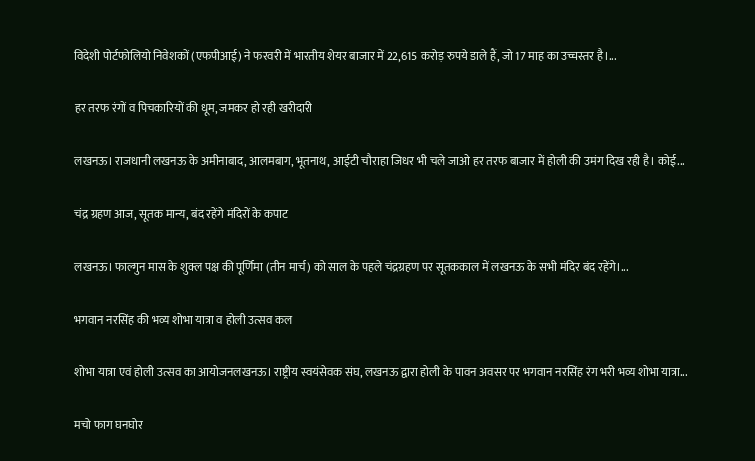विदेशी पोर्टफोलियो निवेशकों (एफपीआई) ने फरवरी में भारतीय शेयर बाजार में 22,615 करोड़ रुपये डाले हैं, जो 17 माह का उच्चस्तर है।...

हर तरफ रंगों व पिचकारियों की धूम, जमकर हो रही खरीदारी

लखनऊ। राजधानी लखनऊ के अमीनाबाद, आलमबाग, भूतनाथ, आईटी चौराहा जिधर भी चले जाओ हर तरफ बाजार में होली की उमंग दिख रही है। कोई...

चंद्र ग्रहण आज, सूतक मान्य, बंद रहेंगे मंदिरों के कपाट

लखनऊ। फाल्गुन मास के शुक्ल पक्ष की पूर्णिमा (तीन मार्च) को साल के पहले चंद्रग्रहण पर सूतककाल में लखनऊ के सभी मंदिर बंद रहेंगे।...

भगवान नरसिंह की भव्य शोभा यात्रा व होली उत्सव कल

शोभा यात्रा एवं होली उत्सव का आयोजनलखनऊ। राष्ट्रीय स्वयंसेवक संघ, लखनऊ द्वारा होली के पावन अवसर पर भगवान नरसिंह रंग भरी भव्य शोभा यात्रा...

मचो फाग घनघोर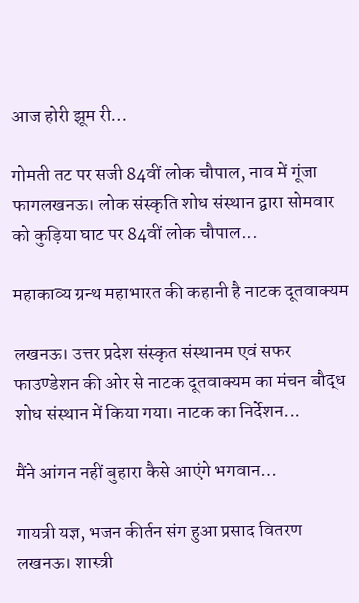आज होरी झूम री…

गोमती तट पर सजी 84वीं लोक चौपाल, नाव में गूंजा फागलखनऊ। लोक संस्कृति शोध संस्थान द्वारा सोमवार को कुड़िया घाट पर 84वीं लोक चौपाल...

महाकाव्य ग्रन्थ महाभारत की कहानी है नाटक दूतवाक्यम

लखनऊ। उत्तर प्रदेश संस्कृत संस्थानम एवं सफर फाउण्डेशन की ओर से नाटक दूतवाक्यम का मंचन बौद्ध शोध संस्थान में किया गया। नाटक का निर्देशन...

मैंने आंगन नहीं बुहारा कैसे आएंगे भगवान…

गायत्री यज्ञ, भजन कीर्तन संग हुआ प्रसाद वितरण लखनऊ। शास्त्री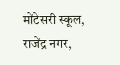मोंटेसरी स्कूल, राजेंद्र नगर,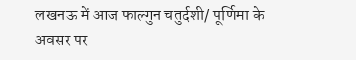लखनऊ में आज फाल्गुन चतुर्दशी/ पूर्णिमा के अवसर पर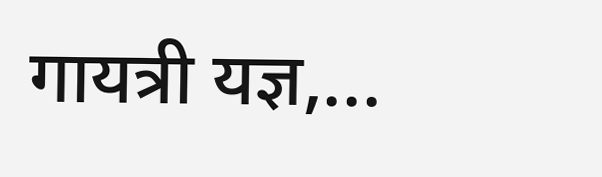गायत्री यज्ञ,...